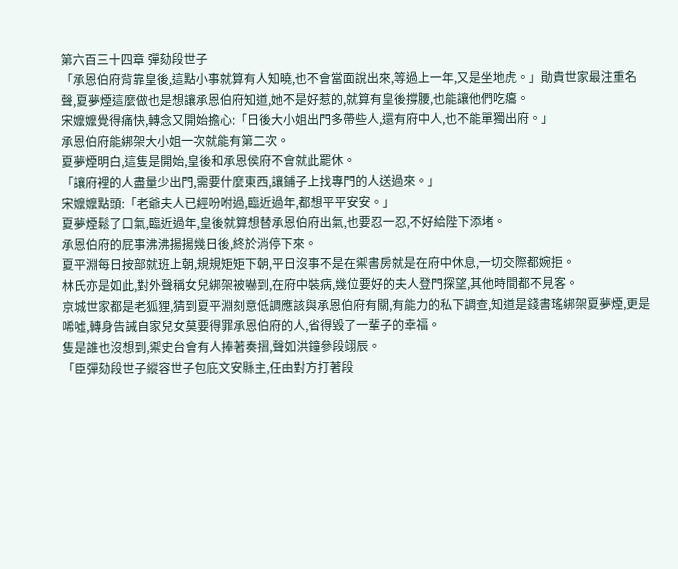第六百三十四章 彈劾段世子
「承恩伯府背靠皇後,這點小事就算有人知曉,也不會當面說出來,等過上一年,又是坐地虎。」勛貴世家最注重名聲,夏夢煙這麼做也是想讓承恩伯府知道,她不是好惹的,就算有皇後撐腰,也能讓他們吃癟。
宋嬤嬤覺得痛快,轉念又開始擔心:「日後大小姐出門多帶些人,還有府中人,也不能單獨出府。」
承恩伯府能綁架大小姐一次就能有第二次。
夏夢煙明白,這隻是開始,皇後和承恩侯府不會就此罷休。
「讓府裡的人盡量少出門,需要什麼東西,讓鋪子上找專門的人送過來。」
宋嬤嬤點頭:「老爺夫人已經吩咐過,臨近過年,都想平平安安。」
夏夢煙鬆了口氣,臨近過年,皇後就算想替承恩伯府出氣,也要忍一忍,不好給陛下添堵。
承恩伯府的屁事沸沸揚揚幾日後,終於消停下來。
夏平淵每日按部就班上朝,規規矩矩下朝,平日沒事不是在禦書房就是在府中休息,一切交際都婉拒。
林氏亦是如此,對外聲稱女兒綁架被嚇到,在府中裝病,幾位要好的夫人登門探望,其他時間都不見客。
京城世家都是老狐狸,猜到夏平淵刻意低調應該與承恩伯府有關,有能力的私下調查,知道是錢書瑤綁架夏夢煙,更是唏噓,轉身告誡自家兒女莫要得罪承恩伯府的人,省得毀了一輩子的幸福。
隻是誰也沒想到,禦史台會有人捧著奏摺,聲如洪鐘參段翊辰。
「臣彈劾段世子縱容世子包庇文安縣主,任由對方打著段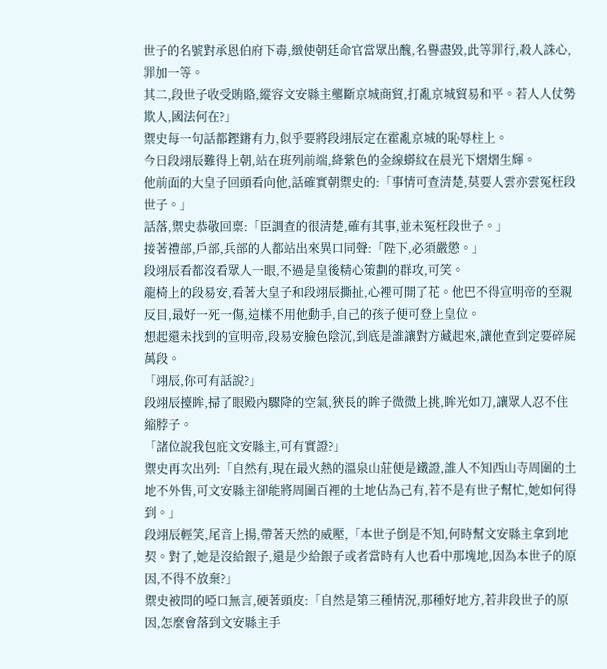世子的名號對承恩伯府下毒,緻使朝廷命官當眾出醜,名譽盡毀,此等罪行,殺人誅心,罪加一等。
其二,段世子收受賄賂,縱容文安縣主壟斷京城商貿,打亂京城貿易和平。若人人仗勢欺人,國法何在?」
禦史每一句話都鏗鏘有力,似乎要將段翊辰定在霍亂京城的恥辱柱上。
今日段翊辰難得上朝,站在班列前端,絳紫色的金線蟒紋在晨光下熠熠生輝。
他前面的大皇子回頭看向他,話確實朝禦史的:「事情可查清楚,莫要人雲亦雲冤枉段世子。」
話落,禦史恭敬回稟:「臣調查的很清楚,確有其事,並未冤枉段世子。」
接著禮部,戶部,兵部的人都站出來異口同聲:「陛下,必須嚴懲。」
段翊辰看都沒看眾人一眼,不過是皇後精心策劃的群攻,可笑。
龍椅上的段易安,看著大皇子和段翊辰撕扯,心裡可開了花。他巴不得宣明帝的至親反目,最好一死一傷,這樣不用他動手,自己的孩子便可登上皇位。
想起還未找到的宣明帝,段易安臉色陰沉,到底是誰讓對方藏起來,讓他查到定要碎屍萬段。
「翊辰,你可有話說?」
段翊辰擡眸,掃了眼殿內驟降的空氣,狹長的眸子微微上挑,眸光如刀,讓眾人忍不住縮脖子。
「諸位說我包庇文安縣主,可有實證?」
禦史再次出列:「自然有,現在最火熱的溫泉山莊便是鐵證,誰人不知西山寺周圍的土地不外售,可文安縣主卻能將周圍百裡的土地佔為己有,若不是有世子幫忙,她如何得到。」
段翊辰輕笑,尾音上揚,帶著天然的威壓,「本世子倒是不知,何時幫文安縣主拿到地契。對了,她是沒給銀子,還是少給銀子或者當時有人也看中那塊地,因為本世子的原因,不得不放棄?」
禦史被問的啞口無言,硬著頭皮:「自然是第三種情況,那種好地方,若非段世子的原因,怎麼會落到文安縣主手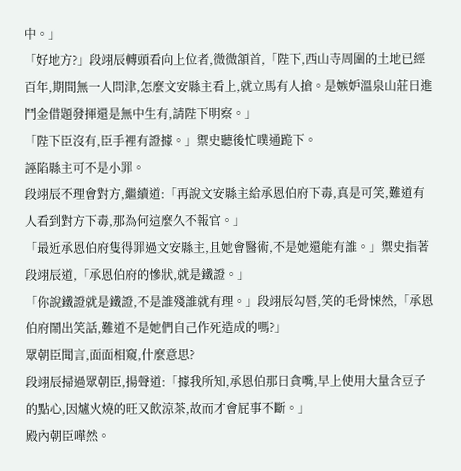中。」
「好地方?」段翊辰轉頭看向上位者,微微頷首,「陛下,西山寺周圍的土地已經百年,期間無一人問津,怎麼文安縣主看上,就立馬有人搶。是嫉妒溫泉山莊日進鬥金借題發揮還是無中生有,請陛下明察。」
「陛下臣沒有,臣手裡有證據。」禦史聽後忙噗通跪下。
誣陷縣主可不是小罪。
段翊辰不理會對方,繼續道:「再說文安縣主給承恩伯府下毒,真是可笑,難道有人看到對方下毒,那為何這麼久不報官。」
「最近承恩伯府隻得罪過文安縣主,且她會醫術,不是她還能有誰。」禦史指著段翊辰道,「承恩伯府的慘狀,就是鐵證。」
「你說鐵證就是鐵證,不是誰殘誰就有理。」段翊辰勾唇,笑的毛骨悚然,「承恩伯府鬧出笑話,難道不是她們自己作死造成的嗎?」
眾朝臣聞言,面面相窺,什麼意思?
段翊辰掃過眾朝臣,揚聲道:「據我所知,承恩伯那日貪嘴,早上使用大量含豆子的點心,因爐火燒的旺又飲涼茶,故而才會屁事不斷。」
殿內朝臣嘩然。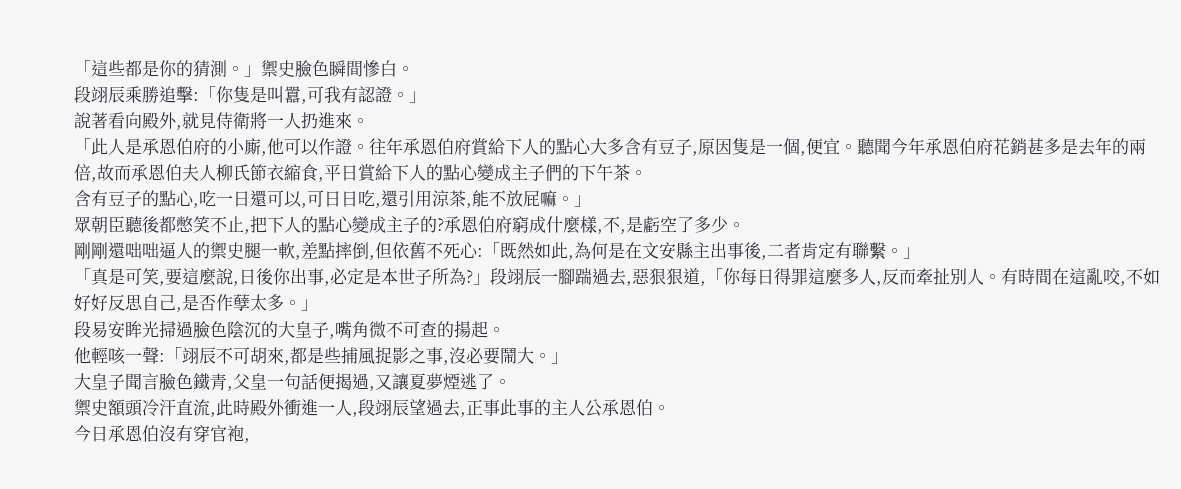「這些都是你的猜測。」禦史臉色瞬間慘白。
段翊辰乘勝追擊:「你隻是叫囂,可我有認證。」
說著看向殿外,就見侍衛將一人扔進來。
「此人是承恩伯府的小廝,他可以作證。往年承恩伯府賞給下人的點心大多含有豆子,原因隻是一個,便宜。聽聞今年承恩伯府花銷甚多是去年的兩倍,故而承恩伯夫人柳氏節衣縮食,平日賞給下人的點心變成主子們的下午茶。
含有豆子的點心,吃一日還可以,可日日吃,還引用涼茶,能不放屁嘛。」
眾朝臣聽後都憋笑不止,把下人的點心變成主子的?承恩伯府窮成什麼樣,不,是虧空了多少。
剛剛還咄咄逼人的禦史腿一軟,差點摔倒,但依舊不死心:「既然如此,為何是在文安縣主出事後,二者肯定有聯繫。」
「真是可笑,要這麼說,日後你出事,必定是本世子所為?」段翊辰一腳踹過去,惡狠狠道,「你每日得罪這麼多人,反而牽扯別人。有時間在這亂咬,不如好好反思自己,是否作孽太多。」
段易安眸光掃過臉色陰沉的大皇子,嘴角微不可查的揚起。
他輕咳一聲:「翊辰不可胡來,都是些捕風捉影之事,沒必要鬧大。」
大皇子聞言臉色鐵青,父皇一句話便揭過,又讓夏夢煙逃了。
禦史額頭冷汗直流,此時殿外衝進一人,段翊辰望過去,正事此事的主人公承恩伯。
今日承恩伯沒有穿官袍,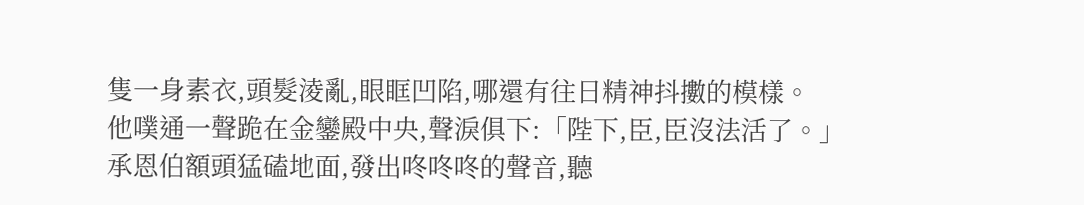隻一身素衣,頭髮淩亂,眼眶凹陷,哪還有往日精神抖擻的模樣。
他噗通一聲跪在金鑾殿中央,聲淚俱下:「陛下,臣,臣沒法活了。」
承恩伯額頭猛磕地面,發出咚咚咚的聲音,聽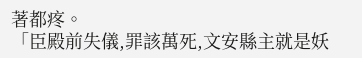著都疼。
「臣殿前失儀,罪該萬死,文安縣主就是妖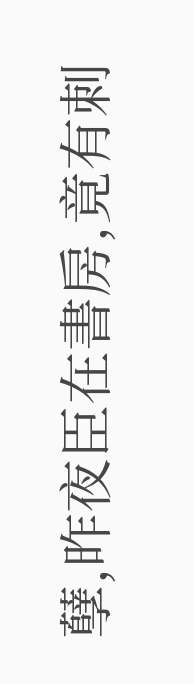孽,昨夜臣在書房,竟有刺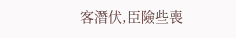客潛伏,臣險些喪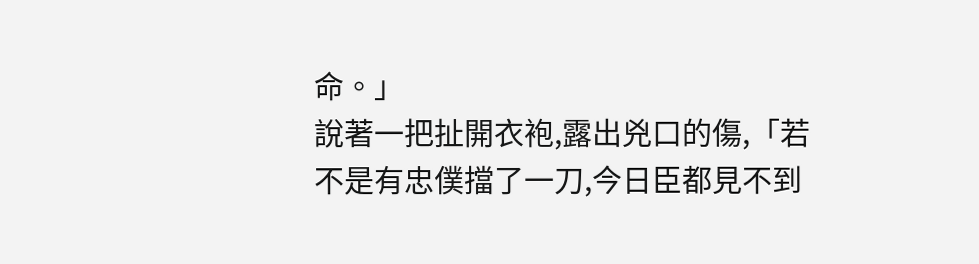命。」
說著一把扯開衣袍,露出兇口的傷,「若不是有忠僕擋了一刀,今日臣都見不到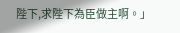陛下,求陛下為臣做主啊。」